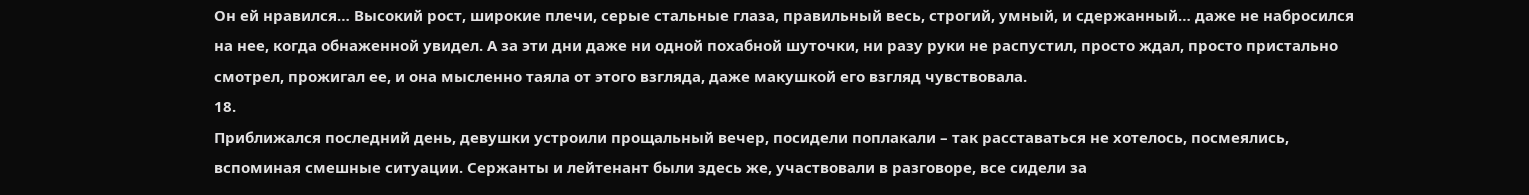Он ей нравился… Высокий рост, широкие плечи, серые стальные глаза, правильный весь, строгий, умный, и сдержанный… даже не набросился на нее, когда обнаженной увидел. А за эти дни даже ни одной похабной шуточки, ни разу руки не распустил, просто ждал, просто пристально смотрел, прожигал ее, и она мысленно таяла от этого взгляда, даже макушкой его взгляд чувствовала.
18.
Приближался последний день, девушки устроили прощальный вечер, посидели поплакали – так расставаться не хотелось, посмеялись, вспоминая смешные ситуации. Сержанты и лейтенант были здесь же, участвовали в разговоре, все сидели за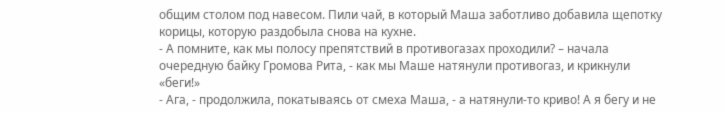общим столом под навесом. Пили чай, в который Маша заботливо добавила щепотку корицы, которую раздобыла снова на кухне.
- А помните, как мы полосу препятствий в противогазах проходили? – начала очередную байку Громова Рита, - как мы Маше натянули противогаз, и крикнули «беги!»
- Ага, - продолжила, покатываясь от смеха Маша, - а натянули-то криво! А я бегу и не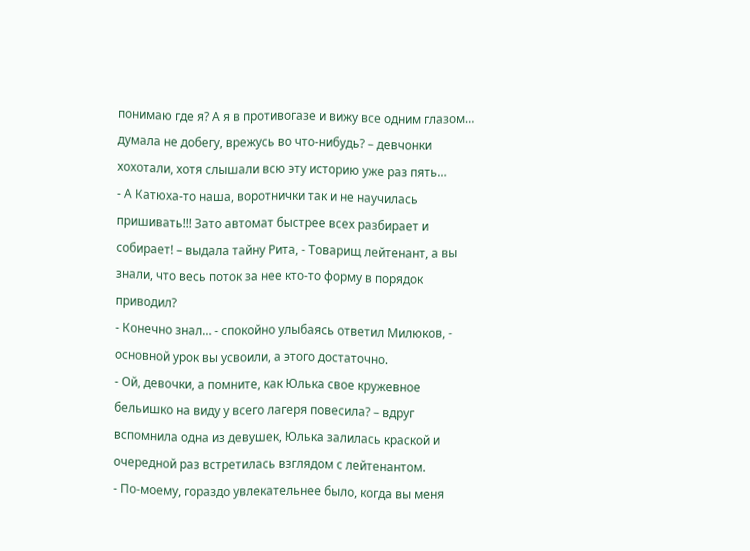понимаю где я? А я в противогазе и вижу все одним глазом… думала не добегу, врежусь во что-нибудь? – девчонки хохотали, хотя слышали всю эту историю уже раз пять…
- А Катюха-то наша, воротнички так и не научилась пришивать!!! Зато автомат быстрее всех разбирает и собирает! – выдала тайну Рита, - Товарищ лейтенант, а вы знали, что весь поток за нее кто-то форму в порядок приводил?
- Конечно знал… - спокойно улыбаясь ответил Милюков, - основной урок вы усвоили, а этого достаточно.
- Ой, девочки, а помните, как Юлька свое кружевное бельишко на виду у всего лагеря повесила? – вдруг вспомнила одна из девушек, Юлька залилась краской и очередной раз встретилась взглядом с лейтенантом.
- По-моему, гораздо увлекательнее было, когда вы меня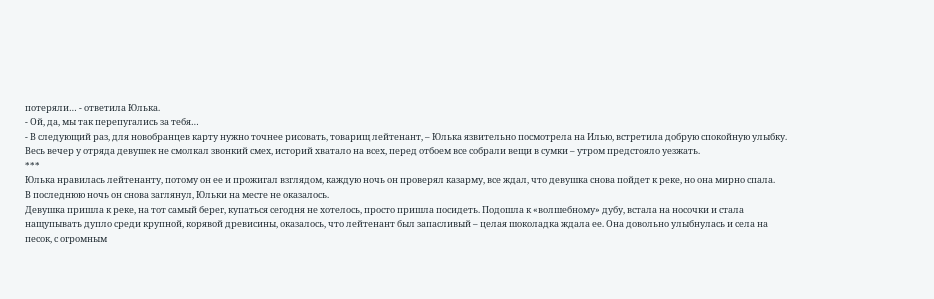потеряли… - ответила Юлька.
- Ой, да, мы так перепугались за тебя…
- В следующий раз, для новобранцев карту нужно точнее рисовать, товарищ лейтенант, – Юлька язвительно посмотрела на Илью, встретила добрую спокойную улыбку.
Весь вечер у отряда девушек не смолкал звонкий смех, историй хватало на всех, перед отбоем все собрали вещи в сумки – утром предстояло уезжать.
***
Юлька нравилась лейтенанту, потому он ее и прожигал взглядом, каждую ночь он проверял казарму, все ждал, что девушка снова пойдет к реке, но она мирно спала.
В последнюю ночь он снова заглянул, Юльки на месте не оказалось.
Девушка пришла к реке, на тот самый берег, купаться сегодня не хотелось, просто пришла посидеть. Подошла к «волшебному» дубу, встала на носочки и стала нащупывать дупло среди крупной, корявой древисины, оказалось, что лейтенант был запасливый – целая шоколадка ждала ее. Она довольно улыбнулась и села на песок, с огромным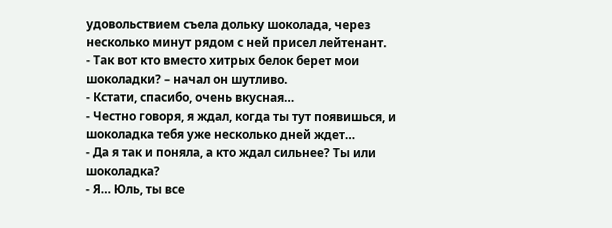удовольствием съела дольку шоколада, через несколько минут рядом с ней присел лейтенант.
- Так вот кто вместо хитрых белок берет мои шоколадки? – начал он шутливо.
- Кстати, спасибо, очень вкусная…
- Честно говоря, я ждал, когда ты тут появишься, и шоколадка тебя уже несколько дней ждет…
- Да я так и поняла, а кто ждал сильнее? Ты или шоколадка?
- Я… Юль, ты все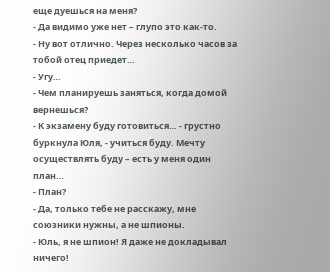еще дуешься на меня?
- Да видимо уже нет – глупо это как-то.
- Ну вот отлично. Через несколько часов за тобой отец приедет…
- Угу…
- Чем планируешь заняться, когда домой вернешься?
- К экзамену буду готовиться… - грустно буркнула Юля, - учиться буду. Мечту осуществлять буду – есть у меня один план…
- План?
- Да, только тебе не расскажу, мне союзники нужны, а не шпионы.
- Юль, я не шпион! Я даже не докладывал ничего!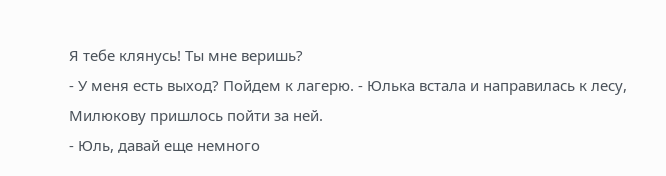Я тебе клянусь! Ты мне веришь?
- У меня есть выход? Пойдем к лагерю. - Юлька встала и направилась к лесу, Милюкову пришлось пойти за ней.
- Юль, давай еще немного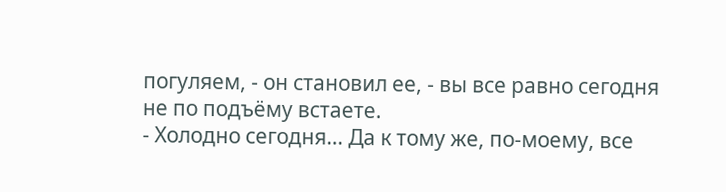погуляем, - он становил ее, - вы все равно сегодня не по подъёму встаете.
- Холодно сегодня… Да к тому же, по-моему, все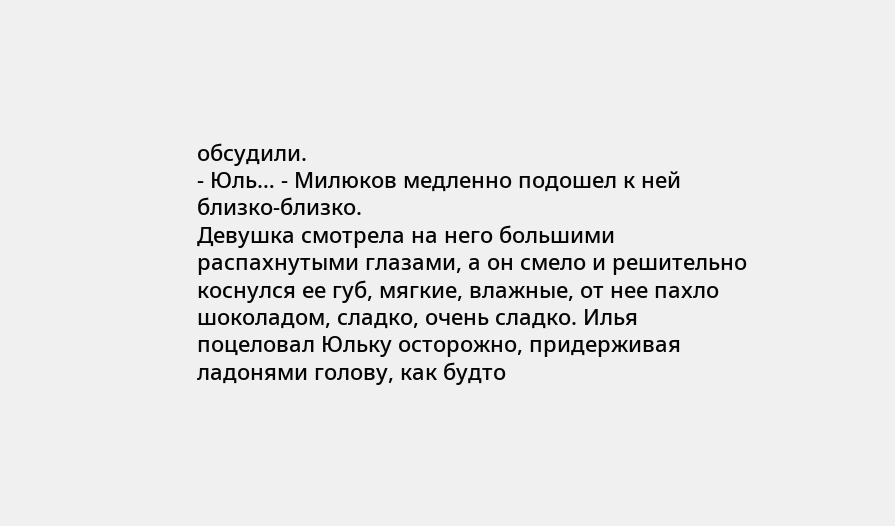обсудили.
- Юль… - Милюков медленно подошел к ней близко-близко.
Девушка смотрела на него большими распахнутыми глазами, а он смело и решительно коснулся ее губ, мягкие, влажные, от нее пахло шоколадом, сладко, очень сладко. Илья поцеловал Юльку осторожно, придерживая ладонями голову, как будто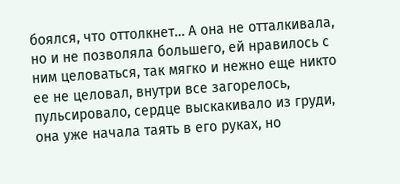боялся, что оттолкнет… А она не отталкивала, но и не позволяла большего, ей нравилось с ним целоваться, так мягко и нежно еще никто ее не целовал, внутри все загорелось, пульсировало, сердце выскакивало из груди, она уже начала таять в его руках, но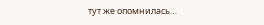тут же опомнилась…